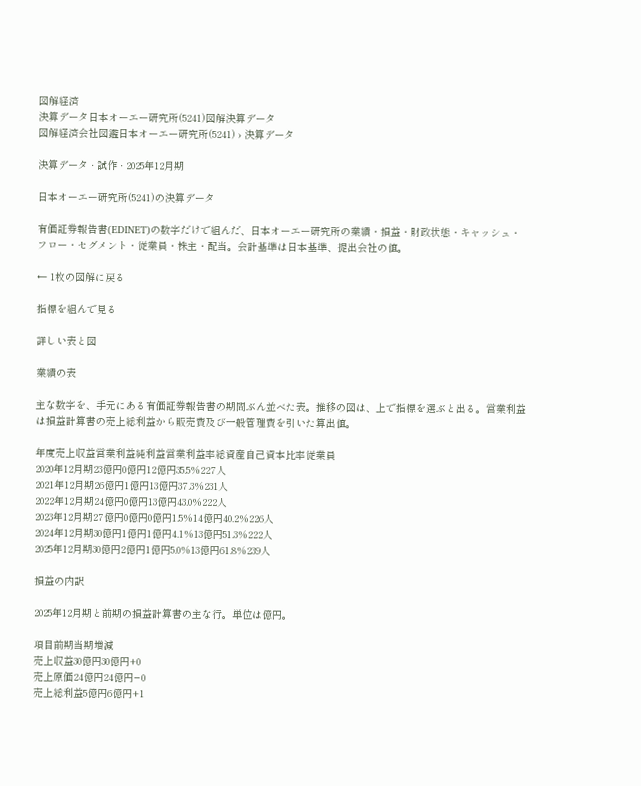図解経済
決算データ日本オーエー研究所(5241)図解決算データ
図解経済会社図鑑日本オーエー研究所(5241) › 決算データ

決算データ · 試作 · 2025年12月期

日本オーエー研究所(5241)の決算データ

有価証券報告書(EDINET)の数字だけで組んだ、日本オーエー研究所の業績・損益・財政状態・キャッシュ・フロー・セグメント・従業員・株主・配当。会計基準は日本基準、提出会社の値。

← 1枚の図解に戻る

指標を組んで見る

詳しい表と図

業績の表

主な数字を、手元にある有価証券報告書の期間ぶん並べた表。推移の図は、上で指標を選ぶと出る。営業利益は損益計算書の売上総利益から販売費及び一般管理費を引いた算出値。

年度売上収益営業利益純利益営業利益率総資産自己資本比率従業員
2020年12月期23億円0億円12億円35.5%227人
2021年12月期26億円1億円13億円37.3%231人
2022年12月期24億円0億円13億円43.0%222人
2023年12月期27億円0億円0億円1.5%14億円40.2%226人
2024年12月期30億円1億円1億円4.1%13億円51.3%222人
2025年12月期30億円2億円1億円5.0%13億円61.8%239人

損益の内訳

2025年12月期と前期の損益計算書の主な行。単位は億円。

項目前期当期増減
売上収益30億円30億円+0
売上原価24億円24億円−0
売上総利益5億円6億円+1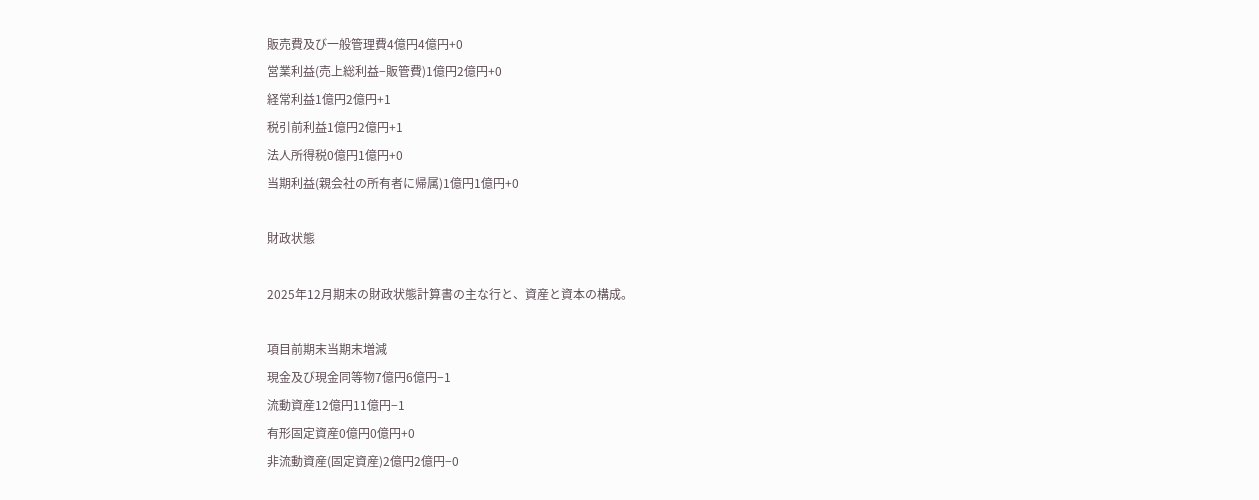販売費及び一般管理費4億円4億円+0
営業利益(売上総利益−販管費)1億円2億円+0
経常利益1億円2億円+1
税引前利益1億円2億円+1
法人所得税0億円1億円+0
当期利益(親会社の所有者に帰属)1億円1億円+0

財政状態

2025年12月期末の財政状態計算書の主な行と、資産と資本の構成。

項目前期末当期末増減
現金及び現金同等物7億円6億円−1
流動資産12億円11億円−1
有形固定資産0億円0億円+0
非流動資産(固定資産)2億円2億円−0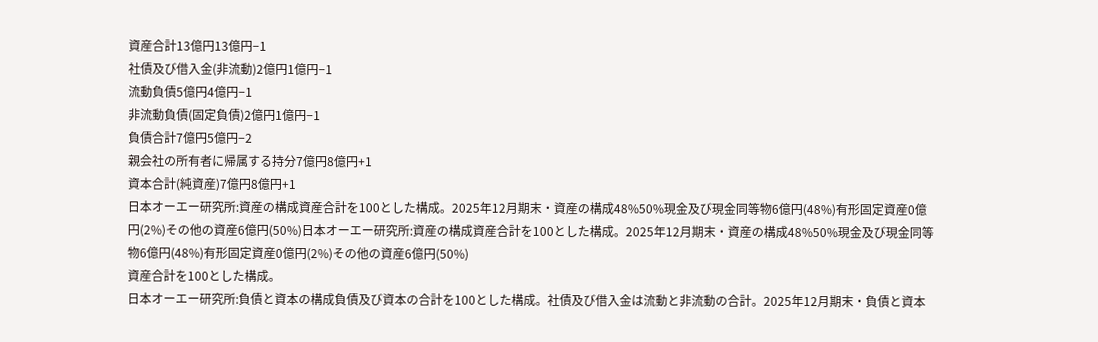資産合計13億円13億円−1
社債及び借入金(非流動)2億円1億円−1
流動負債5億円4億円−1
非流動負債(固定負債)2億円1億円−1
負債合計7億円5億円−2
親会社の所有者に帰属する持分7億円8億円+1
資本合計(純資産)7億円8億円+1
日本オーエー研究所:資産の構成資産合計を100とした構成。2025年12月期末・資産の構成48%50%現金及び現金同等物6億円(48%)有形固定資産0億円(2%)その他の資産6億円(50%)日本オーエー研究所:資産の構成資産合計を100とした構成。2025年12月期末・資産の構成48%50%現金及び現金同等物6億円(48%)有形固定資産0億円(2%)その他の資産6億円(50%)
資産合計を100とした構成。
日本オーエー研究所:負債と資本の構成負債及び資本の合計を100とした構成。社債及び借入金は流動と非流動の合計。2025年12月期末・負債と資本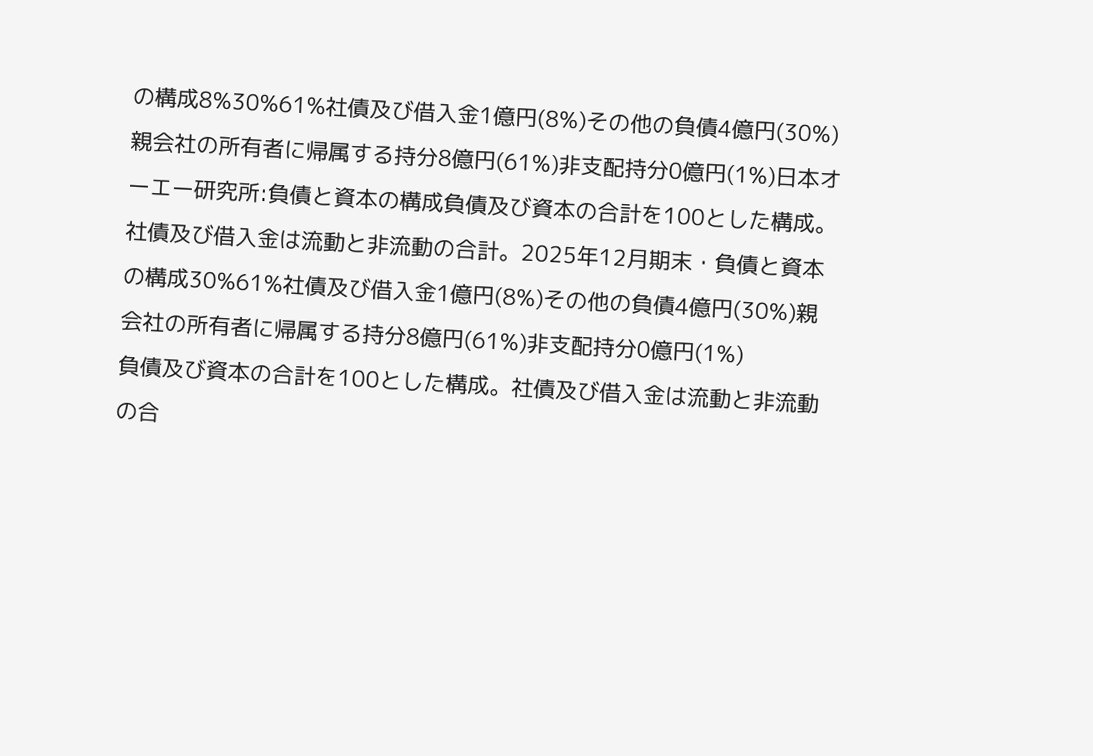の構成8%30%61%社債及び借入金1億円(8%)その他の負債4億円(30%)親会社の所有者に帰属する持分8億円(61%)非支配持分0億円(1%)日本オーエー研究所:負債と資本の構成負債及び資本の合計を100とした構成。社債及び借入金は流動と非流動の合計。2025年12月期末・負債と資本の構成30%61%社債及び借入金1億円(8%)その他の負債4億円(30%)親会社の所有者に帰属する持分8億円(61%)非支配持分0億円(1%)
負債及び資本の合計を100とした構成。社債及び借入金は流動と非流動の合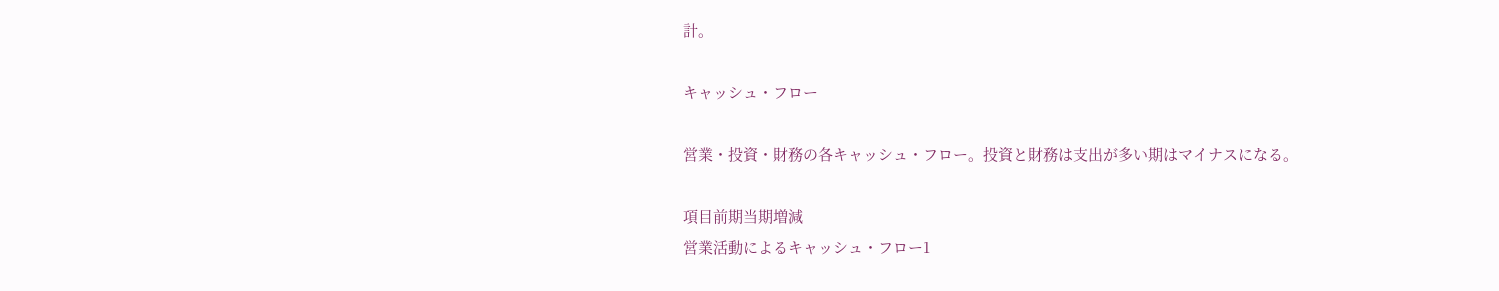計。

キャッシュ・フロー

営業・投資・財務の各キャッシュ・フロー。投資と財務は支出が多い期はマイナスになる。

項目前期当期増減
営業活動によるキャッシュ・フロー1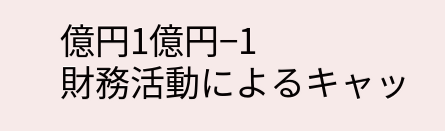億円1億円−1
財務活動によるキャッ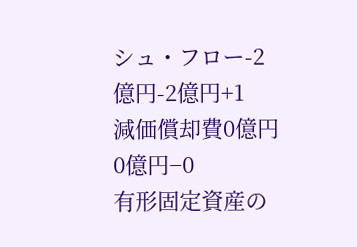シュ・フロー-2億円-2億円+1
減価償却費0億円0億円−0
有形固定資産の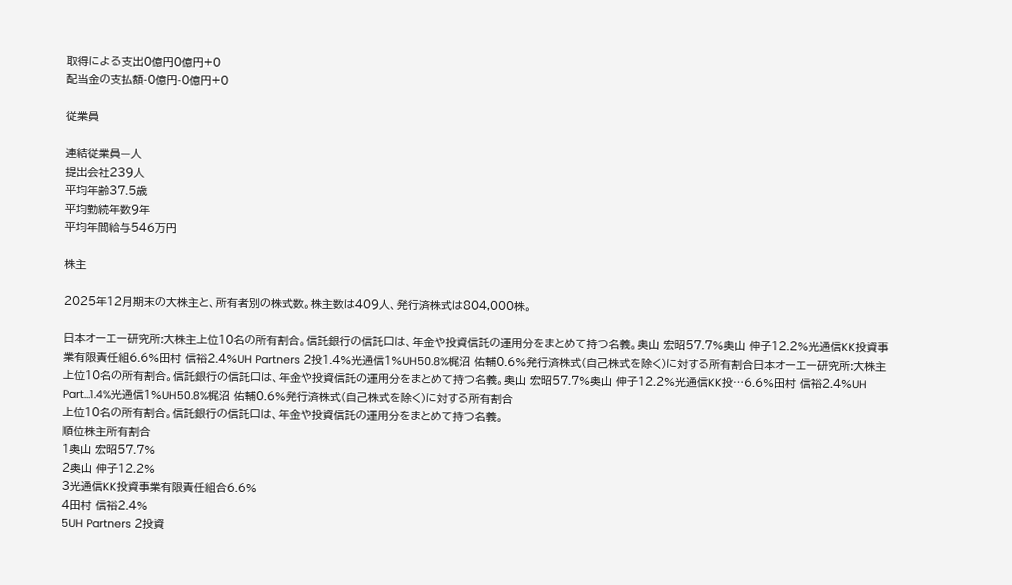取得による支出0億円0億円+0
配当金の支払額-0億円-0億円+0

従業員

連結従業員—人
提出会社239人
平均年齢37.5歳
平均勤続年数9年
平均年間給与546万円

株主

2025年12月期末の大株主と、所有者別の株式数。株主数は409人、発行済株式は804,000株。

日本オーエー研究所:大株主上位10名の所有割合。信託銀行の信託口は、年金や投資信託の運用分をまとめて持つ名義。奥山 宏昭57.7%奥山 伸子12.2%光通信KK投資事業有限責任組6.6%田村 信裕2.4%UH Partners 2投1.4%光通信1%UH50.8%梶沼 佑輔0.6%発行済株式(自己株式を除く)に対する所有割合日本オーエー研究所:大株主上位10名の所有割合。信託銀行の信託口は、年金や投資信託の運用分をまとめて持つ名義。奥山 宏昭57.7%奥山 伸子12.2%光通信KK投…6.6%田村 信裕2.4%UH Part…1.4%光通信1%UH50.8%梶沼 佑輔0.6%発行済株式(自己株式を除く)に対する所有割合
上位10名の所有割合。信託銀行の信託口は、年金や投資信託の運用分をまとめて持つ名義。
順位株主所有割合
1奥山 宏昭57.7%
2奥山 伸子12.2%
3光通信KK投資事業有限責任組合6.6%
4田村 信裕2.4%
5UH Partners 2投資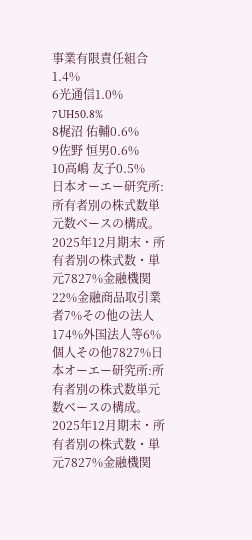事業有限責任組合1.4%
6光通信1.0%
7UH50.8%
8梶沼 佑輔0.6%
9佐野 恒男0.6%
10高嶋 友子0.5%
日本オーエー研究所:所有者別の株式数単元数ベースの構成。2025年12月期末・所有者別の株式数・単元7827%金融機関22%金融商品取引業者7%その他の法人174%外国法人等6%個人その他7827%日本オーエー研究所:所有者別の株式数単元数ベースの構成。2025年12月期末・所有者別の株式数・単元7827%金融機関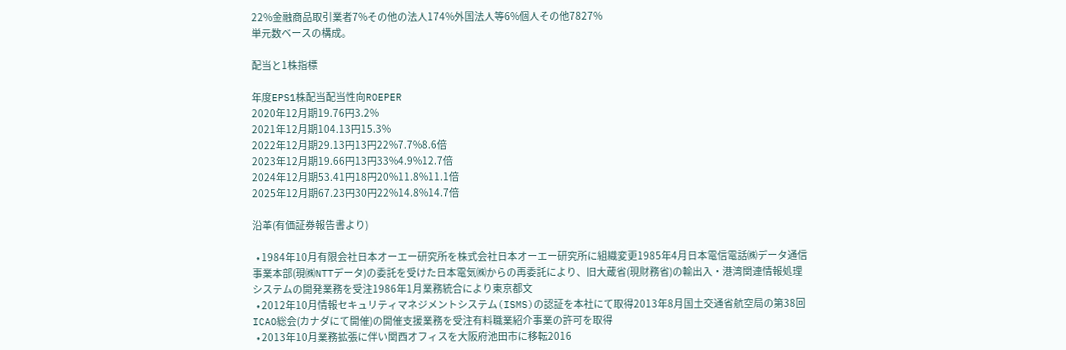22%金融商品取引業者7%その他の法人174%外国法人等6%個人その他7827%
単元数ベースの構成。

配当と1株指標

年度EPS1株配当配当性向ROEPER
2020年12月期19.76円3.2%
2021年12月期104.13円15.3%
2022年12月期29.13円13円22%7.7%8.6倍
2023年12月期19.66円13円33%4.9%12.7倍
2024年12月期53.41円18円20%11.8%11.1倍
2025年12月期67.23円30円22%14.8%14.7倍

沿革(有価証券報告書より)

  • 1984年10月有限会社日本オーエー研究所を株式会社日本オーエー研究所に組織変更1985年4月日本電信電話㈱データ通信事業本部(現㈱NTTデータ)の委託を受けた日本電気㈱からの再委託により、旧大蔵省(現財務省)の輸出入・港湾関連情報処理システムの開発業務を受注1986年1月業務統合により東京都文
  • 2012年10月情報セキュリティマネジメントシステム(ISMS)の認証を本社にて取得2013年8月国土交通省航空局の第38回ICAO総会(カナダにて開催)の開催支援業務を受注有料職業紹介事業の許可を取得
  • 2013年10月業務拡張に伴い関西オフィスを大阪府池田市に移転2016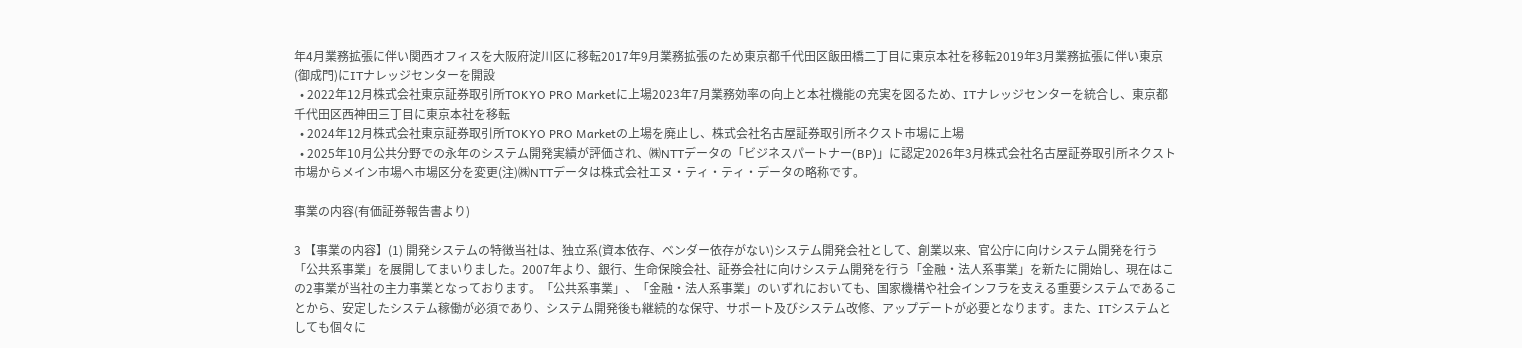年4月業務拡張に伴い関西オフィスを大阪府淀川区に移転2017年9月業務拡張のため東京都千代田区飯田橋二丁目に東京本社を移転2019年3月業務拡張に伴い東京(御成門)にITナレッジセンターを開設
  • 2022年12月株式会社東京証券取引所TOKYO PRO Marketに上場2023年7月業務効率の向上と本社機能の充実を図るため、ITナレッジセンターを統合し、東京都千代田区西神田三丁目に東京本社を移転
  • 2024年12月株式会社東京証券取引所TOKYO PRO Marketの上場を廃止し、株式会社名古屋証券取引所ネクスト市場に上場
  • 2025年10月公共分野での永年のシステム開発実績が評価され、㈱NTTデータの「ビジネスパートナー(BP)」に認定2026年3月株式会社名古屋証券取引所ネクスト市場からメイン市場へ市場区分を変更(注)㈱NTTデータは株式会社エヌ・ティ・ティ・データの略称です。

事業の内容(有価証券報告書より)

3 【事業の内容】(1) 開発システムの特徴当社は、独立系(資本依存、ベンダー依存がない)システム開発会社として、創業以来、官公庁に向けシステム開発を行う「公共系事業」を展開してまいりました。2007年より、銀行、生命保険会社、証券会社に向けシステム開発を行う「金融・法人系事業」を新たに開始し、現在はこの2事業が当社の主力事業となっております。「公共系事業」、「金融・法人系事業」のいずれにおいても、国家機構や社会インフラを支える重要システムであることから、安定したシステム稼働が必須であり、システム開発後も継続的な保守、サポート及びシステム改修、アップデートが必要となります。また、ITシステムとしても個々に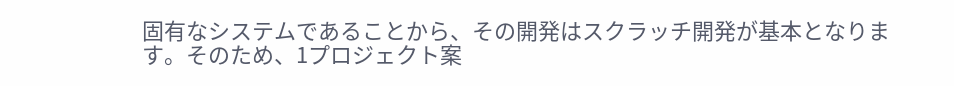固有なシステムであることから、その開発はスクラッチ開発が基本となります。そのため、1プロジェクト案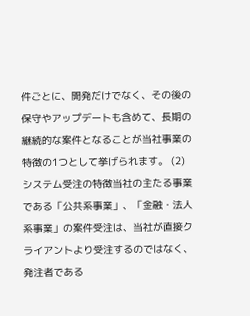件ごとに、開発だけでなく、その後の保守やアップデートも含めて、長期の継続的な案件となることが当社事業の特徴の1つとして挙げられます。 (2) システム受注の特徴当社の主たる事業である「公共系事業」、「金融・法人系事業」の案件受注は、当社が直接クライアントより受注するのではなく、発注者である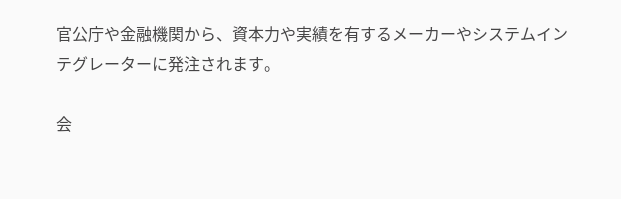官公庁や金融機関から、資本力や実績を有するメーカーやシステムインテグレーターに発注されます。

会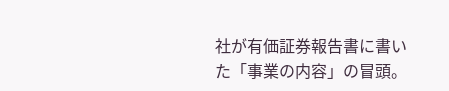社が有価証券報告書に書いた「事業の内容」の冒頭。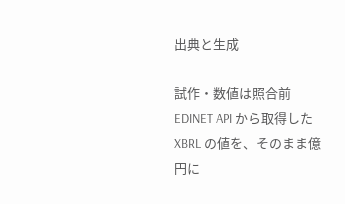出典と生成

試作・数値は照合前 EDINET API から取得した XBRL の値を、そのまま億円に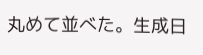丸めて並べた。生成日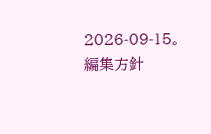2026-09-15。編集方針